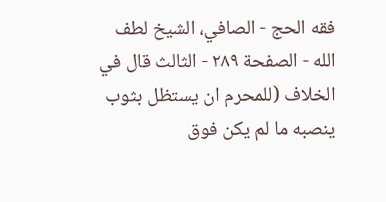فقه الحج - الصافي، الشيخ لطف الله - الصفحة ٢٨٩ - الثالث قال في الخلاف (للمحرم ان يستظل بثوب ينصبه ما لم يكن فوق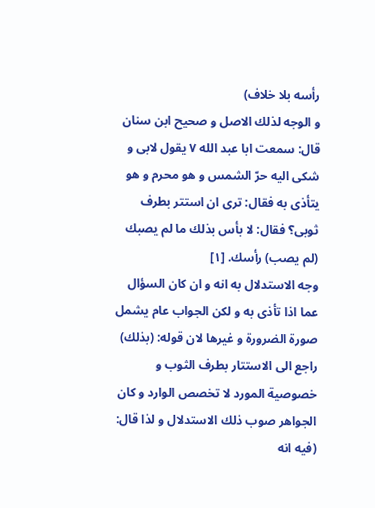رأسه بلا خلاف)
و الوجه لذلك الاصل و صحيح ابن سنان قال: سمعت ابا عبد الله ٧ يقول لابى و شكى اليه حرّ الشمس و هو محرم و هو يتأذى به فقال: ترى ان استتر بطرف ثوبى؟ فقال: لا بأس بذلك ما لم يصبك (لم يصب) رأسك. [١]
وجه الاستدلال به انه و ان كان السؤال عما اذا تأذى به و لكن الجواب عام يشمل صورة الضرورة و غيرها لان قوله: (بذلك) راجع الى الاستتار بطرف الثوب و خصوصية المورد لا تخصص الوارد و كان الجواهر صوب ذلك الاستدلال و لذا قال: (فيه انه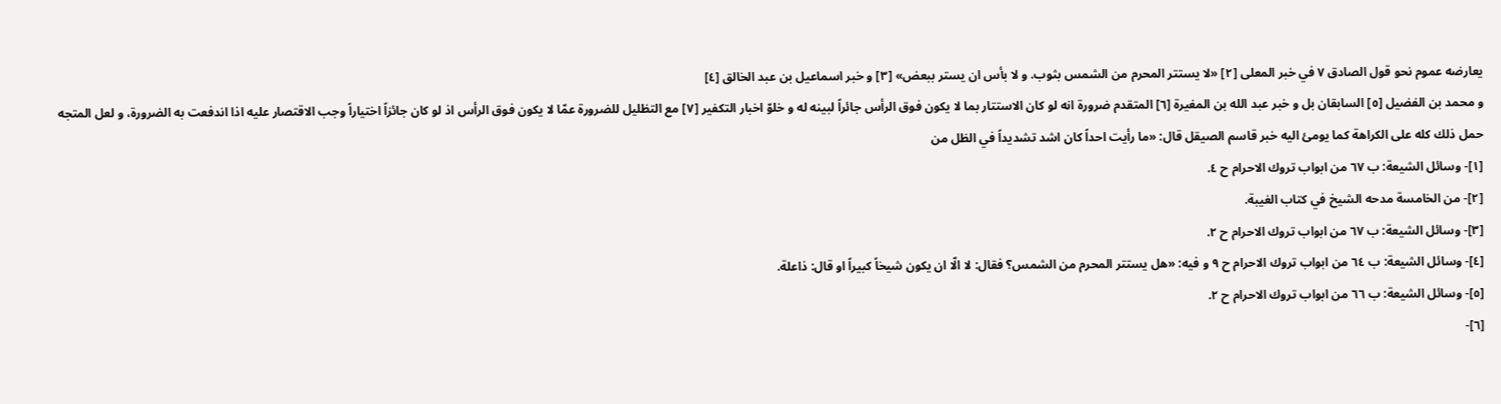يعارضه عموم نحو قول الصادق ٧ في خبر المعلى [٢] «لا يستتر المحرم من الشمس بثوب. و لا بأس ان يستر ببعض» [٣] و خبر اسماعيل بن عبد الخالق [٤]
و محمد بن الفضيل [٥] السابقان بل و خبر عبد الله بن المغيرة [٦] المتقدم ضرورة انه لو كان الاستتار بما لا يكون فوق الرأس جائراً لبينه له و خلوّ اخبار التكفير [٧] مع التظليل للضرورة عمّا لا يكون فوق الرأس اذ لو كان جائزاً اختياراً وجب الاقتصار عليه اذا اندفعت به الضرورة، و لعل المتجه حمل ذلك كله على الكراهة كما يومئ اليه خبر قاسم الصيقل قال: «ما رأيت احداً كان اشد تشديداً في الظل من
[١]- وسائل الشيعة: ب ٦٧ من ابواب تروك الاحرام ح ٤.
[٢]- من الخامسة مدحه الشيخ في كتاب الغيبة.
[٣]- وسائل الشيعة: ب ٦٧ من ابواب تروك الاحرام ح ٢.
[٤]- وسائل الشيعة: ب ٦٤ من ابواب تروك الاحرام ح ٩ و فيه: «هل يستتر المحرم من الشمس؟ فقال: لا الّا ان يكون شيخاً كبيراً او قال: ذاعلة.
[٥]- وسائل الشيعة: ب ٦٦ من ابواب تروك الاحرام ح ٢.
[٦]-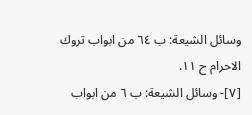وسائل الشيعة: ب ٦٤ من ابواب تروك الاحرام ح ١١.
[٧]- وسائل الشيعة: ب ٦ من ابواب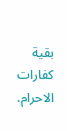بقية كفارات الاحرام.